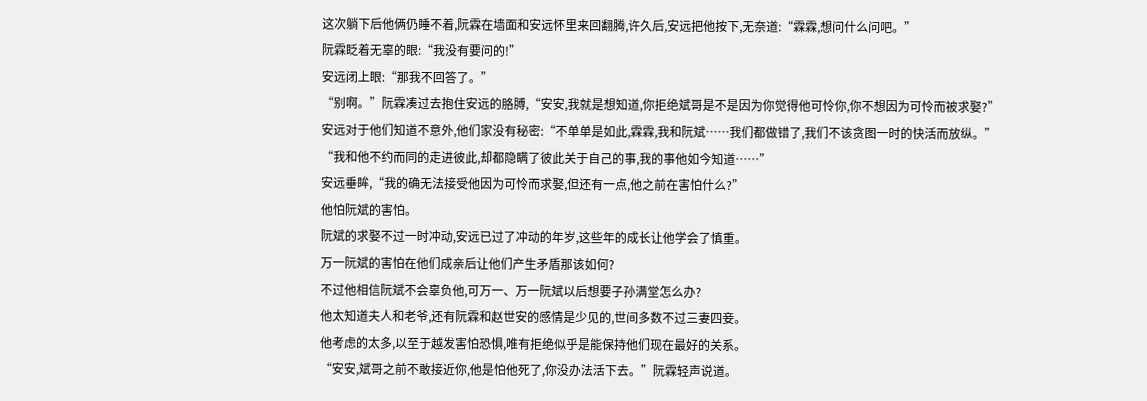这次躺下后他俩仍睡不着,阮霖在墙面和安远怀里来回翻腾,许久后,安远把他按下,无奈道:“霖霖,想问什么问吧。”
阮霖眨着无辜的眼:“我没有要问的!”
安远闭上眼:“那我不回答了。”
“别啊。”阮霖凑过去抱住安远的胳膊,“安安,我就是想知道,你拒绝斌哥是不是因为你觉得他可怜你,你不想因为可怜而被求娶?”
安远对于他们知道不意外,他们家没有秘密:“不单单是如此,霖霖,我和阮斌……我们都做错了,我们不该贪图一时的快活而放纵。”
“我和他不约而同的走进彼此,却都隐瞒了彼此关于自己的事,我的事他如今知道……”
安远垂眸,“我的确无法接受他因为可怜而求娶,但还有一点,他之前在害怕什么?”
他怕阮斌的害怕。
阮斌的求娶不过一时冲动,安远已过了冲动的年岁,这些年的成长让他学会了慎重。
万一阮斌的害怕在他们成亲后让他们产生矛盾那该如何?
不过他相信阮斌不会辜负他,可万一、万一阮斌以后想要子孙满堂怎么办?
他太知道夫人和老爷,还有阮霖和赵世安的感情是少见的,世间多数不过三妻四妾。
他考虑的太多,以至于越发害怕恐惧,唯有拒绝似乎是能保持他们现在最好的关系。
“安安,斌哥之前不敢接近你,他是怕他死了,你没办法活下去。”阮霖轻声说道。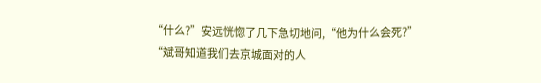“什么?”安远恍惚了几下急切地问,“他为什么会死?”
“斌哥知道我们去京城面对的人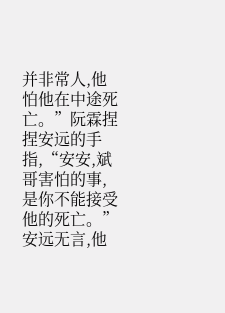并非常人,他怕他在中途死亡。”阮霖捏捏安远的手指,“安安,斌哥害怕的事,是你不能接受他的死亡。”
安远无言,他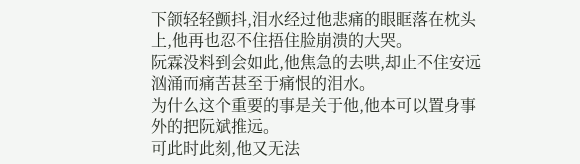下颌轻轻颤抖,泪水经过他悲痛的眼眶落在枕头上,他再也忍不住捂住脸崩溃的大哭。
阮霖没料到会如此,他焦急的去哄,却止不住安远汹涌而痛苦甚至于痛恨的泪水。
为什么这个重要的事是关于他,他本可以置身事外的把阮斌推远。
可此时此刻,他又无法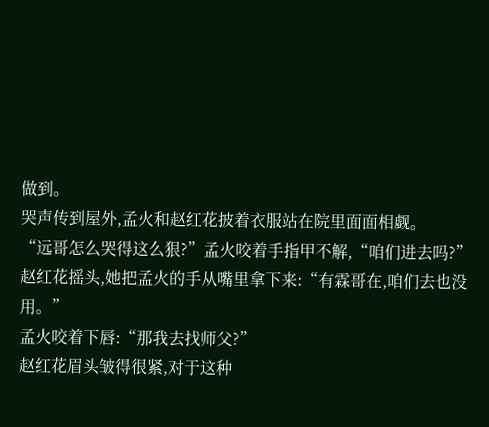做到。
哭声传到屋外,孟火和赵红花披着衣服站在院里面面相觑。
“远哥怎么哭得这么狠?”孟火咬着手指甲不解,“咱们进去吗?”
赵红花摇头,她把孟火的手从嘴里拿下来:“有霖哥在,咱们去也没用。”
孟火咬着下唇:“那我去找师父?”
赵红花眉头皱得很紧,对于这种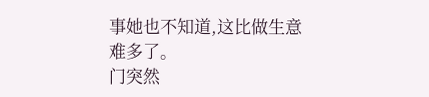事她也不知道,这比做生意难多了。
门突然